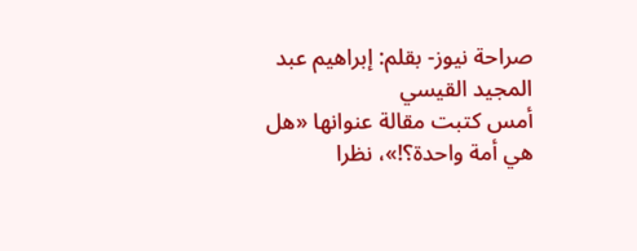صراحة نيوز- بقلم: إبراهيم عبد المجيد القيسي
أمس كتبت مقالة عنوانها «هل هي أمة واحدة؟!»، نظرا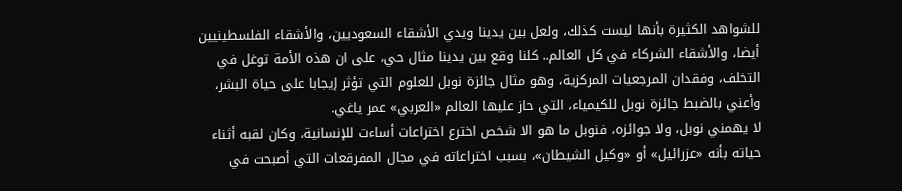للشواهد الكثيرة بأنها ليست كذلك، ولعل بين يدينا ويدي الأشقاء السعوديين، والأشقاء الفلسطينيين أيضا، والأشقاء الشركاء في كل العالم.. كلنا وقع بين يدينا مثال حي، على ان هذه الأمة توغل في التخلف، وفقدان المرجعيات المركزية، وهو مثال جائزة نوبل للعلوم التي تؤثر إيجابا على حياة البشر، وأعني بالضبط جائزة نوبل للكيمياء، التي حاز عليها العالم «العربي» عمر ياغي.
لا يهمني نوبل، ولا جوائزه، فنوبل ما هو الا شخص اخترع اختراعات أساءت للإنسانية، وكان لقبه أثناء حياته بأنه «عزرائيل» أو «وكيل الشيطان»، بسبب اختراعاته في مجال المفرقعات التي أصبحت في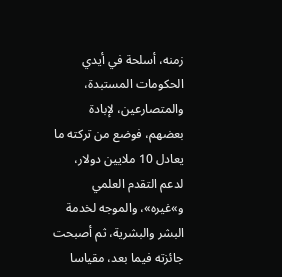زمنه، أسلحة في أيدي الحكومات المستبدة، والمتصارعين، لإبادة بعضهم، فوضع من تركته ما يعادل 10 ملايين دولار، لدعم التقدم العلمي و»غيره»، والموجه لخدمة البشر والبشرية، ثم أصبحت جائزته فيما بعد، مقياسا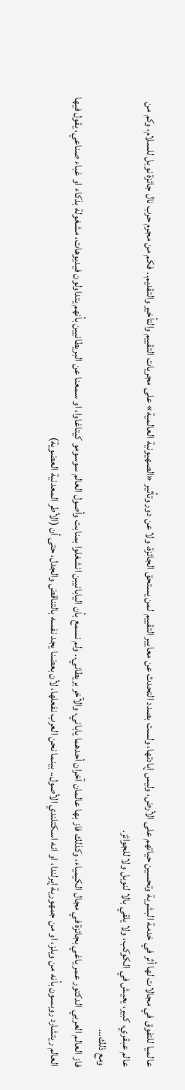عالميا للتفوق في مجالات لها أثر في خدمة البشرية وتحسين حياتهم على الأرض، وليس إبادتها، ولست بصدد التحدث عن معايير التقييم لمن يستحق الجائزة، ولا عن دور وتأثير «الصهيونية العالمية» على مجريات التقييم والتأخير والتقديم.. فكم من مجرم حرب نال جائزة نوبل للسلام، وكم من عالم عبقري، كبير، يعيش في الكوكب، ولا يلقي بالا لنوبل ولا للجوائز.
ومع ذلك…
فاز العالم العربي الدكتور عمر ياغي بجائزة في مجال الكيمياء، وكذلك فاز بها عالمان آخران أحدهما ياباني، والآخر بريطاني.. ولم نسمع بأن اليابانيبن انشغلوا بمنابت وأصول العالم سوسومو كيتاغاوا، او سمعنا عن البريطانيين بأنهم يتداولون فيديوهات، مشغولة بذكاء او غباء صناعي، يقول فيها العالم ريتشارد روبسون بأنه من ويلز، او من جمهورية إيرلندا، او انه اسكتلندي الأصول.. بينما نحن العرب نفعلها، لأن بعضنا يجد نفسه بالتناقض والجدل، حتى أن (الأطر المعدنية العضوية)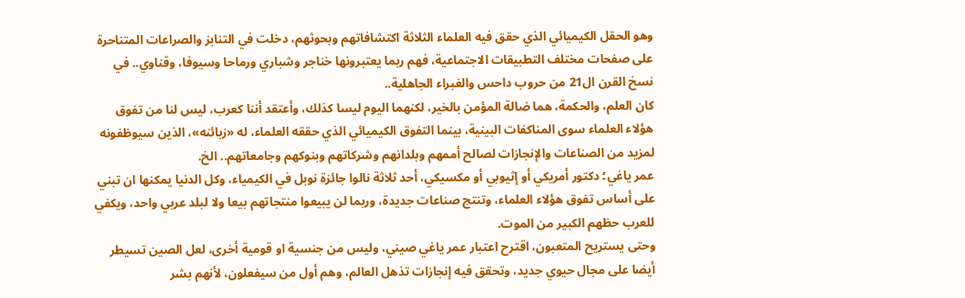وهو الحقل الكيميائي الذي حقق فيه العلماء الثلاثة اكتشافاتهم وبحوثهم، دخلت في التنابز والصراعات المتناحرة على صفحات مختلف التطبيقات الاجتماعية، فهم ربما يعتبرونها خناجر وشباري ورماحا وسيوفا، وقناوي.. في نسخ القرن ال21 من حروب داحس والغبراء الجاهلية..
كان العلم، والحكمة، هما ضالة المؤمن بالخير، لكنهما اليوم ليسا كذلك، وأعتقد أننا كعرب، ليس لنا من تفوق هؤلاء العلماء سوى المناكفات البينية، بينما التفوق الكيميائي الذي حققه العلماء، له «زبائنه»، الذين سيوظفونه لمزيد من الصناعات والإنجازات لصالح أممهم وبلدانهم وشركاتهم وبنوكهم وجامعاتهم.. الخ.
عمر ياغي؛ دكتور أمريكي أو إثيوبي أو مكسيكي، أحد ثلاثة نالوا جائزة نوبل في الكيمياء، وكل الدنيا يمكنها ان تبني على أساس تفوق هؤلاء العلماء، وتنتج صناعات جديدة، وربما لن يبيعوا منتجاتهم بيعا ولا لبلد عربي واحد، ويكفي للعرب حظهم الكبير من الموت.
وحتى يستريح المتعبون، اقترح اعتبار عمر ياغي صيني، وليس من جنسية او قومية أخرى، لعل الصين تسيطر أيضا على مجال حيوي جديد، وتحقق فيه إنجازات تذهل العالم، وهم أول من سيفعلون، لأنهم بشر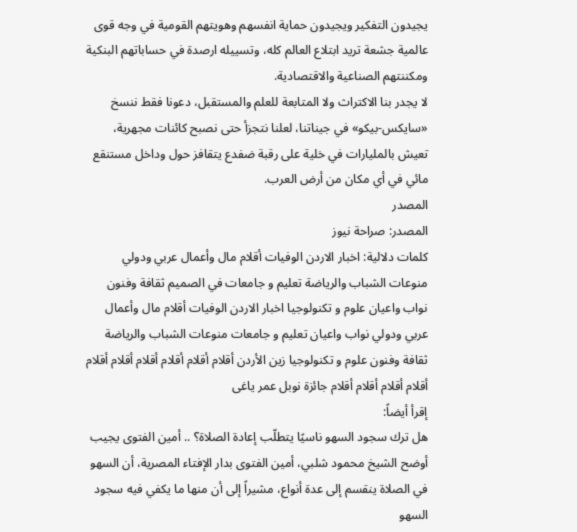يجيدون التفكير ويجيدون حماية انفسهم وهويتهم القومية في وجه قوى عالمية جشعة تريد ابتلاع العالم كله، وتسييله ارصدة في حساباتهم البنكية ومكننتهم الصناعية والاقتصادية.
لا يجدر بنا الاكتراث ولا المتابعة للعلم والمستقبل، دعونا فقط ننسخ «سايكس-بيكو» في جيناتنا، لعلنا نتجزأ حتى نصبح كائنات مجهرية، تعيش بالمليارات في خلية على رقبة ضفدع يتقافز حول وداخل مستنقع مائي في أي مكان من أرض العرب.
المصدر
المصدر: صراحة نيوز
كلمات دلالية: اخبار الاردن الوفيات أقلام مال وأعمال عربي ودولي منوعات الشباب والرياضة تعليم و جامعات في الصميم ثقافة وفنون نواب واعيان علوم و تكنولوجيا اخبار الاردن الوفيات أقلام مال وأعمال عربي ودولي نواب واعيان تعليم و جامعات منوعات الشباب والرياضة ثقافة وفنون علوم و تكنولوجيا زين الأردن أقلام أقلام أقلام أقلام أقلام أقلام أقلام أقلام أقلام أقلام جائزة نوبل عمر یاغی
إقرأ أيضاً:
هل ترك سجود السهو ناسيًا يتطلّب إعادة الصلاة؟ .. أمين الفتوى يجيب
أوضح الشيخ محمود شلبي، أمين الفتوى بدار الإفتاء المصرية، أن السهو في الصلاة ينقسم إلى عدة أنواع، مشيراً إلى أن منها ما يكفي فيه سجود السهو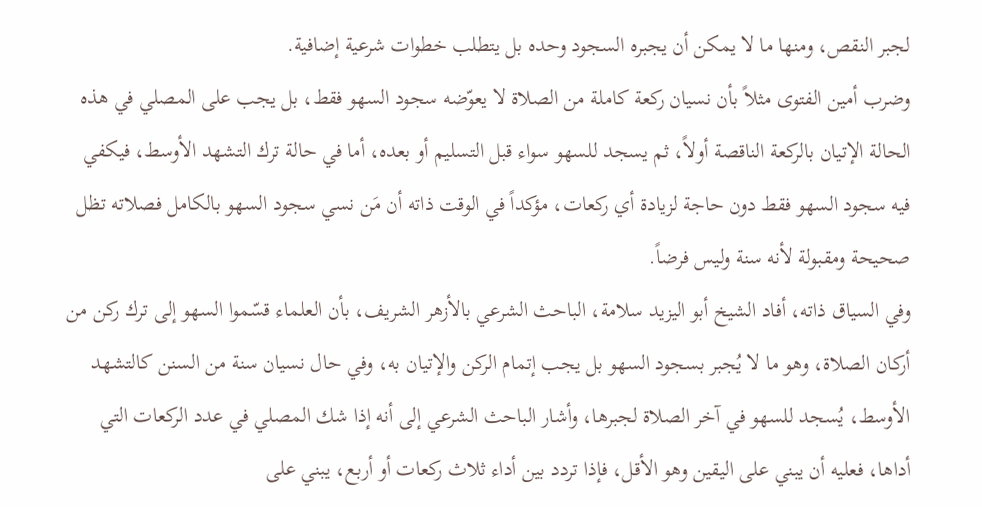لجبر النقص، ومنها ما لا يمكن أن يجبره السجود وحده بل يتطلب خطوات شرعية إضافية.
وضرب أمين الفتوى مثلاً بأن نسيان ركعة كاملة من الصلاة لا يعوّضه سجود السهو فقط، بل يجب على المصلي في هذه الحالة الإتيان بالركعة الناقصة أولاً، ثم يسجد للسهو سواء قبل التسليم أو بعده، أما في حالة ترك التشهد الأوسط، فيكفي فيه سجود السهو فقط دون حاجة لزيادة أي ركعات، مؤكداً في الوقت ذاته أن مَن نسي سجود السهو بالكامل فصلاته تظل صحيحة ومقبولة لأنه سنة وليس فرضاً.
وفي السياق ذاته، أفاد الشيخ أبو اليزيد سلامة، الباحث الشرعي بالأزهر الشريف، بأن العلماء قسّموا السهو إلى ترك ركن من أركان الصلاة، وهو ما لا يُجبر بسجود السهو بل يجب إتمام الركن والإتيان به، وفي حال نسيان سنة من السنن كالتشهد الأوسط، يُسجد للسهو في آخر الصلاة لجبرها، وأشار الباحث الشرعي إلى أنه إذا شك المصلي في عدد الركعات التي أداها، فعليه أن يبني على اليقين وهو الأقل، فإذا تردد بين أداء ثلاث ركعات أو أربع، يبني على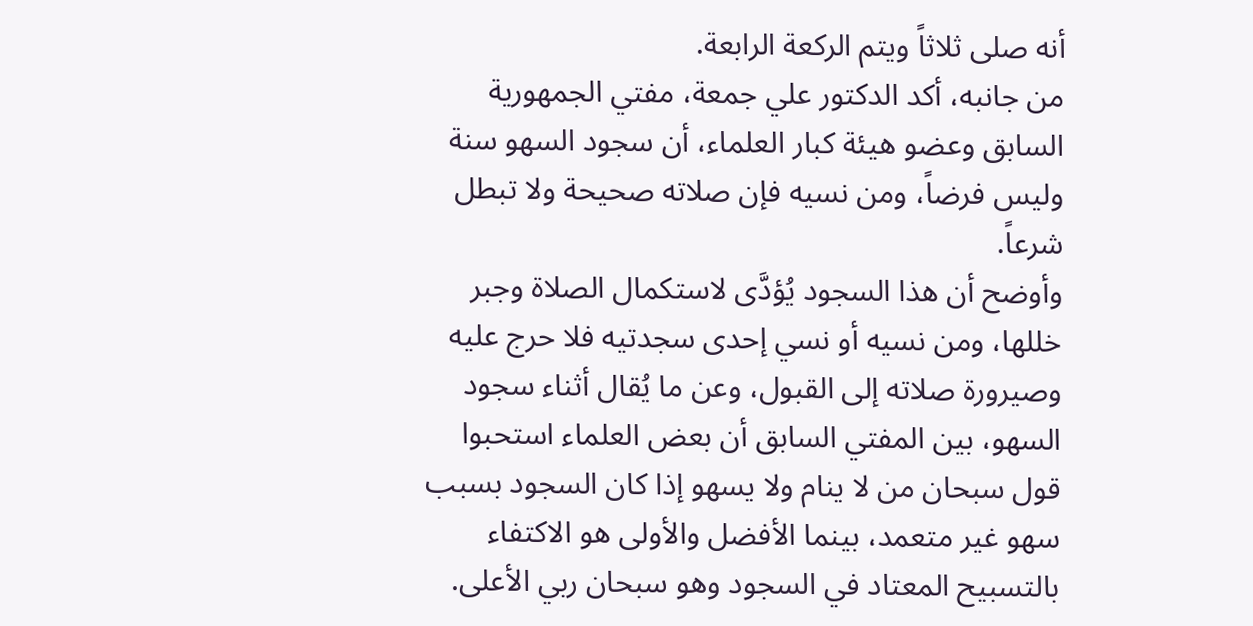أنه صلى ثلاثاً ويتم الركعة الرابعة.
من جانبه، أكد الدكتور علي جمعة، مفتي الجمهورية السابق وعضو هيئة كبار العلماء، أن سجود السهو سنة وليس فرضاً، ومن نسيه فإن صلاته صحيحة ولا تبطل شرعاً.
وأوضح أن هذا السجود يُؤدَّى لاستكمال الصلاة وجبر خللها، ومن نسيه أو نسي إحدى سجدتيه فلا حرج عليه وصيرورة صلاته إلى القبول، وعن ما يُقال أثناء سجود السهو، بين المفتي السابق أن بعض العلماء استحبوا قول سبحان من لا ينام ولا يسهو إذا كان السجود بسبب سهو غير متعمد، بينما الأفضل والأولى هو الاكتفاء بالتسبيح المعتاد في السجود وهو سبحان ربي الأعلى.